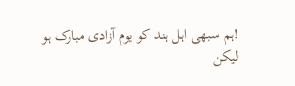!ہم سبھی اہل ہند کو یوم آزادی مبارک ہو
لیکن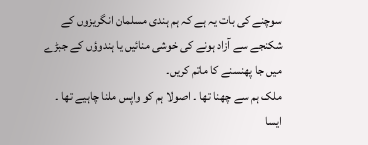سوچنے کی بات یہ ہے کہ ہم ہندی مسلمان انگریزوں کے شکنجے سے آزاد ہونے کی خوشی منائیں یا ہندوؤں کے جبڑے میں جا پھنسنے کا ماتم کریں۔
ملک ہم سے چھنا تھا ۔ اصولا ہم کو واپس ملنا چاہیے تھا ۔ ایسا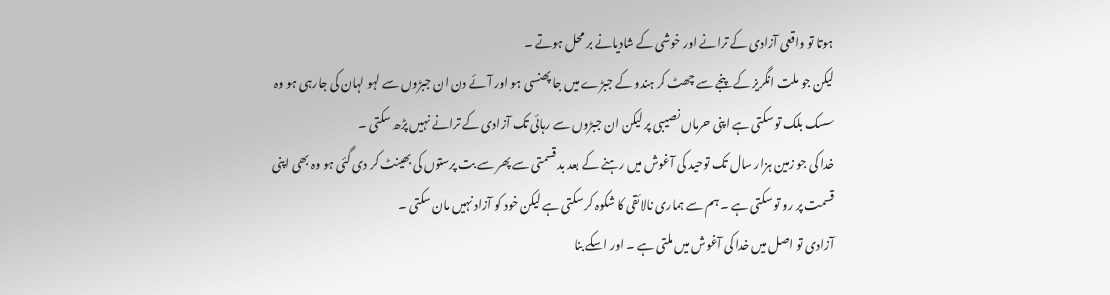ہوتا تو واقعی آزادی کے ترانے اور خوشی کے شادیانے بر محل ہوتے ۔
لیکن جو ملت انگریز کے پنجے سے چھٹ کر ہندو کے جبڑے میں جا پھنسی ہو اور آئے دن ان جبڑوں سے لہو لہان کی جارہی ہو وہ سسک بلک تو سکتی ہے اپنی حرماں نصیبی پر لیکن ان جبڑوں سے رہائی تک آزادی کے ترانے نہیں پڑھ سکتی ۔
خدا کی جو زمین ہزار سال تک توحید کی آغوش میں رہنے کے بعد بد قسمتی سے پھر سے بت پرستوں کی بھینٹ کر دی گئی ہو وہ بھی اپنی قسمت پر رو تو سکتی ہے ۔ ہم سے ہماری نالائقی کا شکوہ کر سکتی ہے لیکن خود کو آزاد نہیں مان سکتی ۔
آزادی تو اصل میں خدا کی آغوش میں ملتی ہے ۔ اور اسکے بنا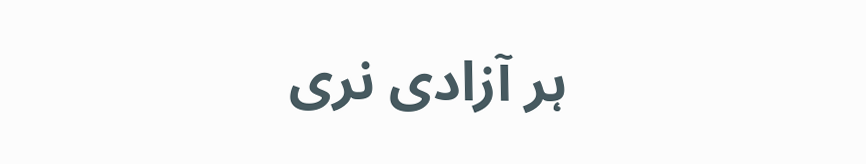ہر آزادی نری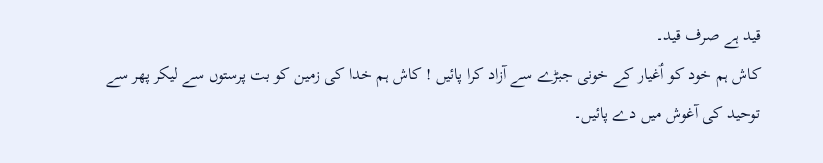قید ہے صرف قید۔
کاش ہم خود کو ٲغیار کے خونی جبڑے سے آزاد کرا پائیں ! کاش ہم خدا کی زمین کو بت پرستوں سے لیکر پھر سے توحید کی آغوش میں دے پائیں۔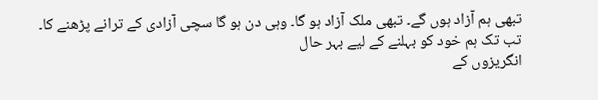تبھی ہم آزاد ہوں گے۔ تبھی ملک آزاد ہو گا۔ وہی دن ہو گا سچی آزادی کے ترانے پڑھنے کا۔
تب تک ہم خود کو بہلنے کے لیے بہر حال
انگریزوں کے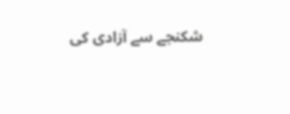شکنجے سے آزادی کی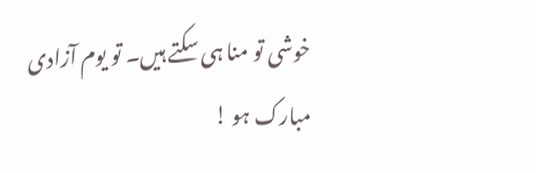خوشی تو منا ہی سکتے ہیں۔ تو یوم آزادی مبارک ہو !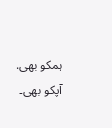ہمکو بھی. آپکو بھی۔